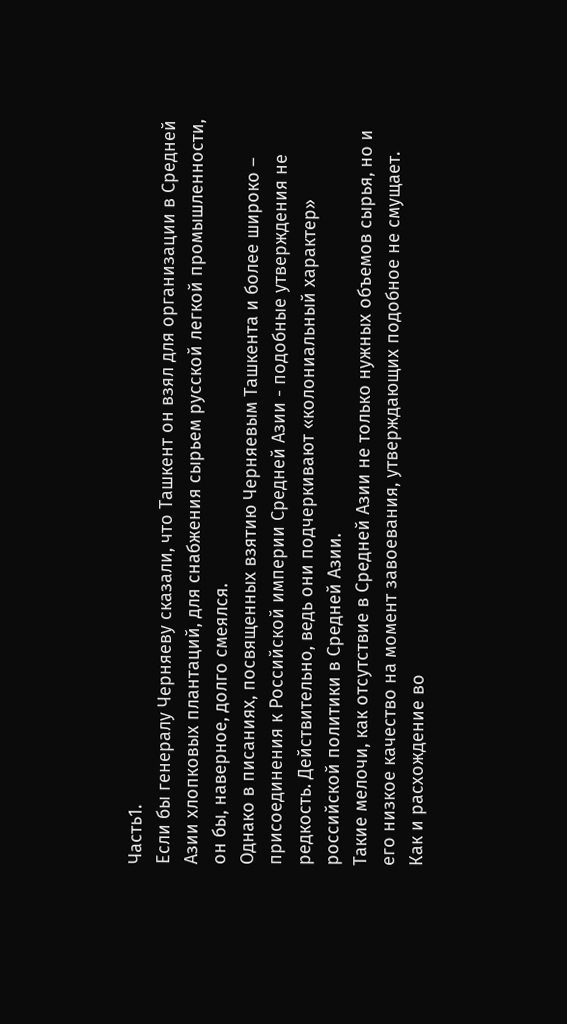Часть1.
Если бы генералу Черняеву сказали, что Ташкент он взял для организации в Средней Азии хлопковых плантаций, для снабжения сырьем русской легкой промышленности, он бы, наверное, долго смеялся.
Однако в писаниях, посвященных взятию Черняевым Ташкента и более широко – присоединения к Российской империи Средней Азии - подобные утверждения не редкость. Действительно, ведь они подчеркивают «колониальный характер» российской политики в Средней Азии.
Такие мелочи, как отсутствие в Средней Азии не только нужных объемов сырья, но и его низкое качество на момент завоевания, утверждающих подобное не смущает.
Как и расхождение во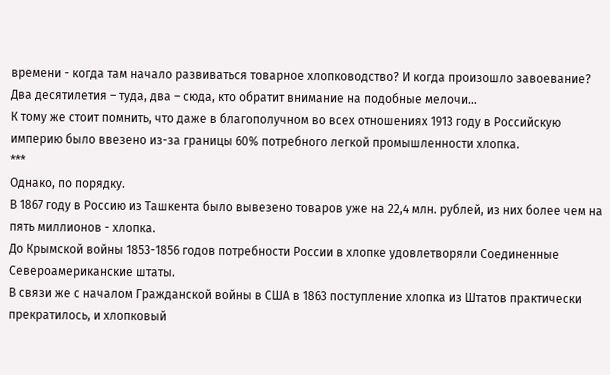времени - когда там начало развиваться товарное хлопководство? И когда произошло завоевание?
Два десятилетия – туда, два – сюда, кто обратит внимание на подобные мелочи…
К тому же стоит помнить, что даже в благополучном во всех отношениях 1913 году в Российскую империю было ввезено из-за границы 60% потребного легкой промышленности хлопка.
***
Однако, по порядку.
В 1867 году в Россию из Ташкента было вывезено товаров уже на 22,4 млн. рублей, из них более чем на пять миллионов - хлопка.
До Крымской войны 1853-1856 годов потребности России в хлопке удовлетворяли Соединенные Североамериканские штаты.
В связи же с началом Гражданской войны в США в 1863 поступление хлопка из Штатов практически прекратилось, и хлопковый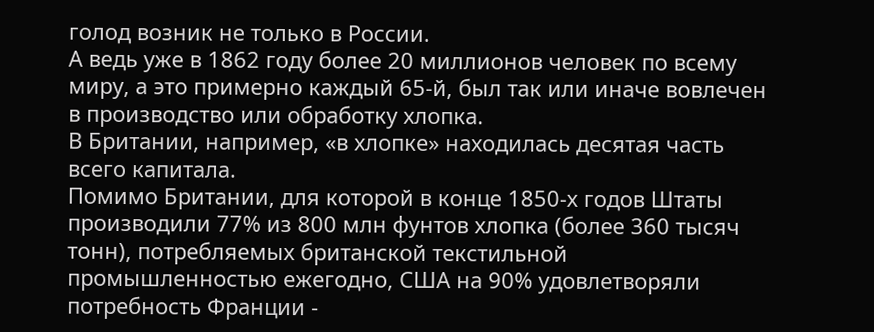голод возник не только в России.
А ведь уже в 1862 году более 20 миллионов человек по всему миру, а это примерно каждый 65-й, был так или иначе вовлечен в производство или обработку хлопка.
В Британии, например, «в хлопке» находилась десятая часть всего капитала.
Помимо Британии, для которой в конце 1850-х годов Штаты производили 77% из 800 млн фунтов хлопка (более 360 тысяч тонн), потребляемых британской текстильной промышленностью ежегодно, США на 90% удовлетворяли потребность Франции -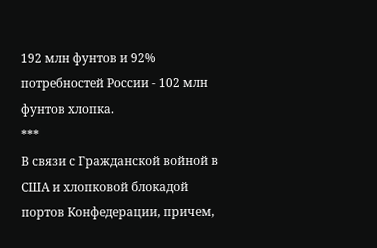192 млн фунтов и 92% потребностей России - 102 млн фунтов хлопка.
***
В связи с Гражданской войной в США и хлопковой блокадой портов Конфедерации, причем,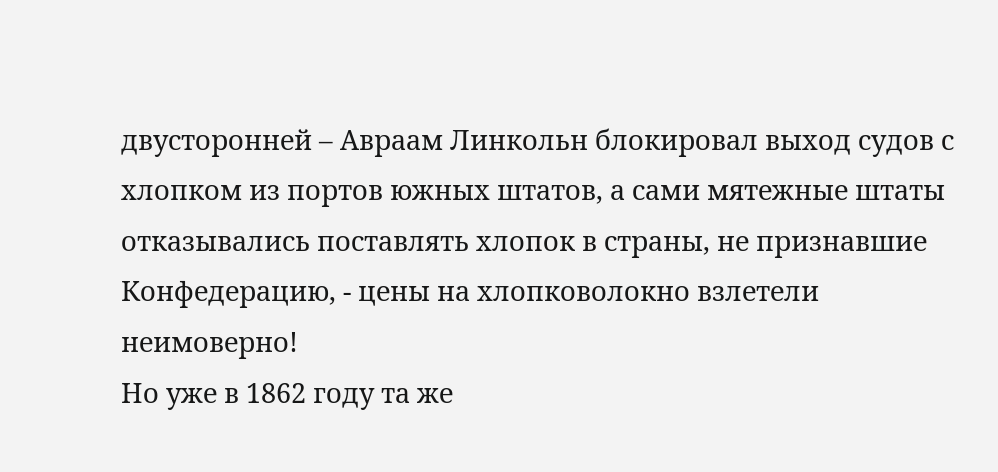двусторонней – Авраам Линкольн блокировал выход судов с хлопком из портов южных штатов, а сами мятежные штаты отказывались поставлять хлопок в страны, не признавшие Конфедерацию, - цены на хлопковолокно взлетели неимоверно!
Но уже в 1862 году та же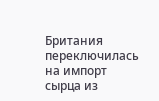Британия переключилась на импорт сырца из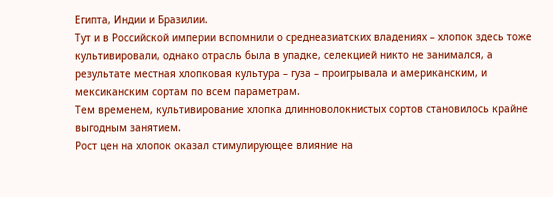Египта, Индии и Бразилии.
Тут и в Российской империи вспомнили о среднеазиатских владениях – хлопок здесь тоже культивировали, однако отрасль была в упадке, селекцией никто не занимался, а результате местная хлопковая культура – гуза – проигрывала и американским, и мексиканским сортам по всем параметрам.
Тем временем, культивирование хлопка длинноволокнистых сортов становилось крайне выгодным занятием.
Рост цен на хлопок оказал стимулирующее влияние на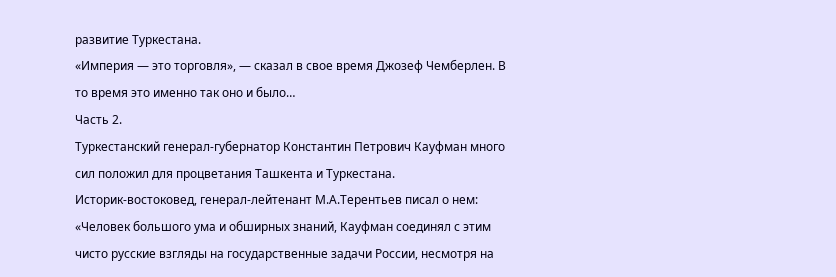развитие Туркестана.
«Империя — это торговля», — сказал в свое время Джозеф Чемберлен. В то время это именно так оно и было…
Часть 2.
Туркестанский генерал-губернатор Константин Петрович Кауфман много сил положил для процветания Ташкента и Туркестана.
Историк-востоковед, генерал-лейтенант М.А.Терентьев писал о нем:
«Человек большого ума и обширных знаний, Кауфман соединял с этим чисто русские взгляды на государственные задачи России, несмотря на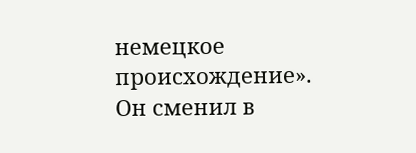немецкое происхождение».
Он сменил в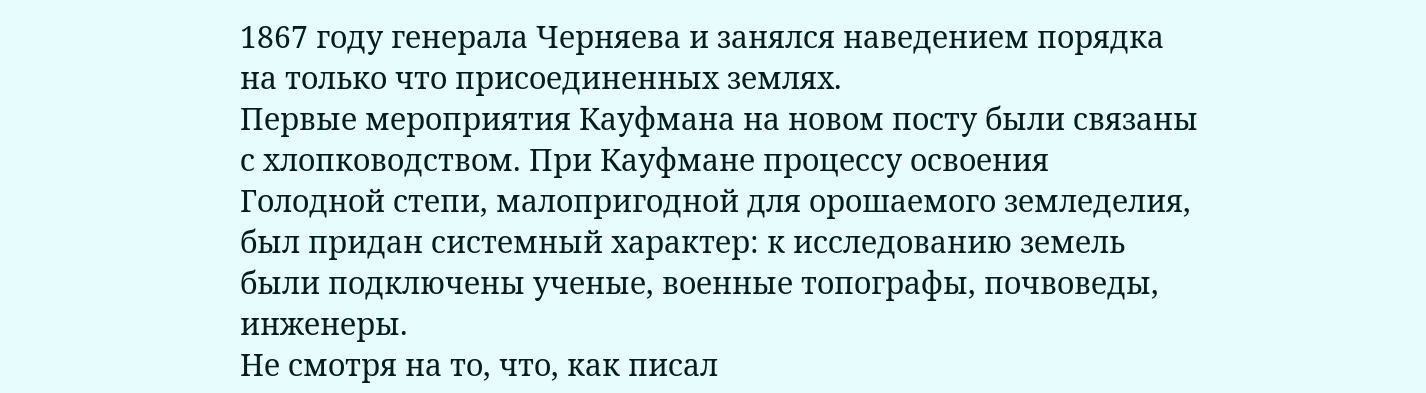1867 году генерала Черняева и занялся наведением порядка на только что присоединенных землях.
Первые мероприятия Кауфмана на новом посту были связаны с хлопководством. При Кауфмане процессу освоения Голодной степи, малопригодной для орошаемого земледелия, был придан системный характер: к исследованию земель были подключены ученые, военные топографы, почвоведы, инженеры.
Не смотря на то, что, как писал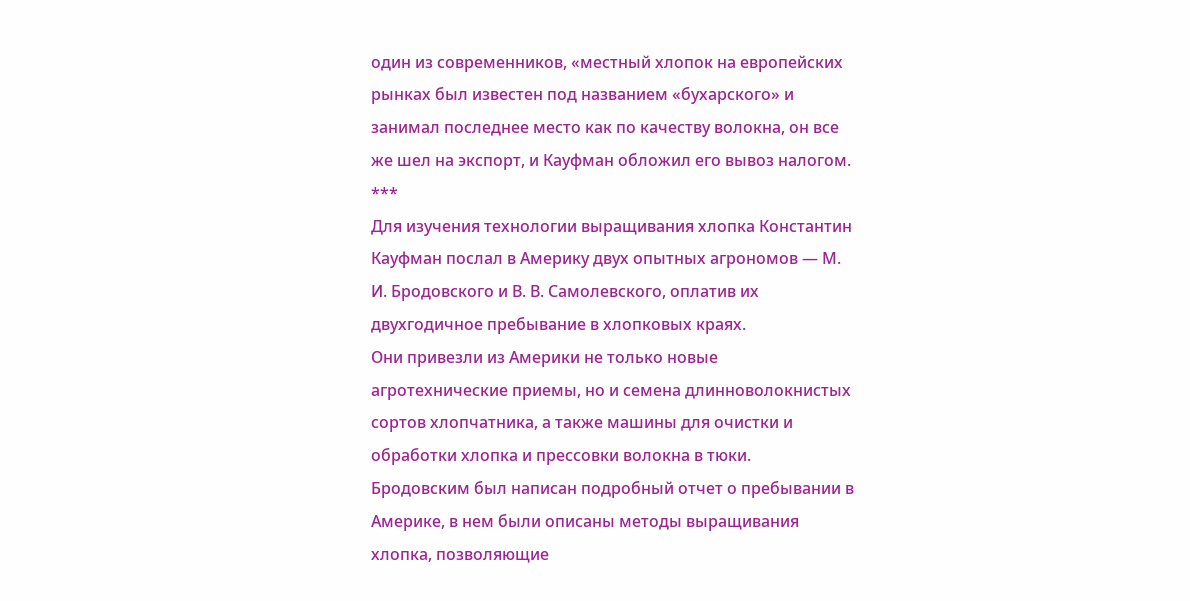один из современников, «местный хлопок на европейских рынках был известен под названием «бухарского» и занимал последнее место как по качеству волокна, он все же шел на экспорт, и Кауфман обложил его вывоз налогом.
***
Для изучения технологии выращивания хлопка Константин Кауфман послал в Америку двух опытных агрономов — М. И. Бродовского и В. В. Самолевского, оплатив их двухгодичное пребывание в хлопковых краях.
Они привезли из Америки не только новые агротехнические приемы, но и семена длинноволокнистых сортов хлопчатника, а также машины для очистки и обработки хлопка и прессовки волокна в тюки.
Бродовским был написан подробный отчет о пребывании в Америке, в нем были описаны методы выращивания хлопка, позволяющие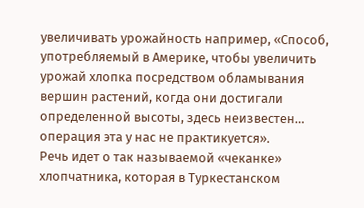увеличивать урожайность например, «Способ, употребляемый в Америке, чтобы увеличить урожай хлопка посредством обламывания вершин растений, когда они достигали определенной высоты, здесь неизвестен… операция эта у нас не практикуется».
Речь идет о так называемой «чеканке» хлопчатника, которая в Туркестанском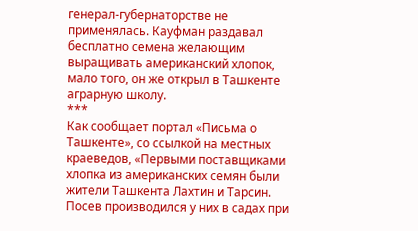генерал-губернаторстве не применялась. Кауфман раздавал бесплатно семена желающим выращивать американский хлопок, мало того, он же открыл в Ташкенте аграрную школу.
***
Как сообщает портал «Письма о Ташкенте», со ссылкой на местных краеведов, «Первыми поставщиками хлопка из американских семян были жители Ташкента Лахтин и Тарсин. Посев производился у них в садах при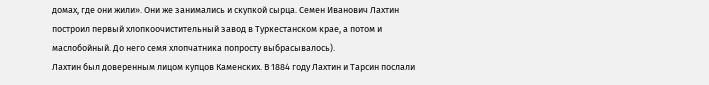домах, где они жили». Они же занимались и скупкой сырца. Семен Иванович Лахтин построил первый хлопкоочистительный завод в Туркестанском крае, а потом и маслобойный. До него семя хлопчатника попросту выбрасывалось).
Лахтин был доверенным лицом купцов Каменских. В 1884 году Лахтин и Тарсин послали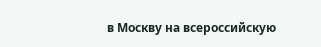в Москву на всероссийскую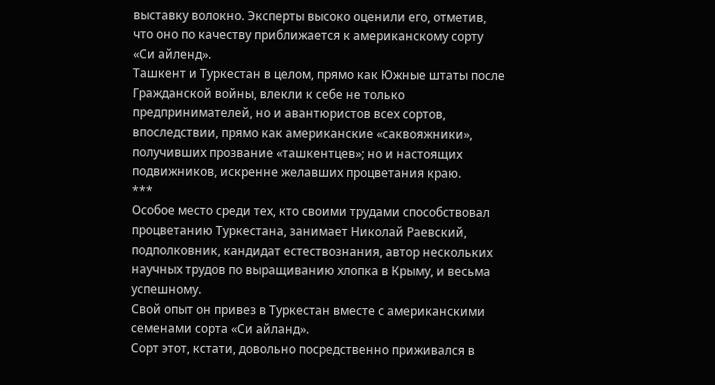выставку волокно. Эксперты высоко оценили его, отметив, что оно по качеству приближается к американскому сорту «Си айленд».
Ташкент и Туркестан в целом, прямо как Южные штаты после Гражданской войны, влекли к себе не только предпринимателей, но и авантюристов всех сортов, впоследствии, прямо как американские «саквояжники», получивших прозвание «ташкентцев»; но и настоящих подвижников, искренне желавших процветания краю.
***
Особое место среди тех, кто своими трудами способствовал процветанию Туркестана, занимает Николай Раевский, подполковник, кандидат естествознания, автор нескольких научных трудов по выращиванию хлопка в Крыму, и весьма успешному.
Свой опыт он привез в Туркестан вместе с американскими семенами сорта «Си айланд».
Сорт этот, кстати, довольно посредственно приживался в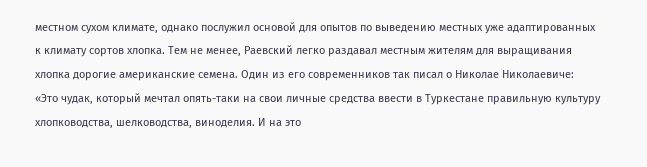местном сухом климате, однако послужил основой для опытов по выведению местных уже адаптированных к климату сортов хлопка. Тем не менее, Раевский легко раздавал местным жителям для выращивания хлопка дорогие американские семена. Один из его современников так писал о Николае Николаевиче:
«Это чудак, который мечтал опять-таки на свои личные средства ввести в Туркестане правильную культуру хлопководства, шелководства, виноделия. И на это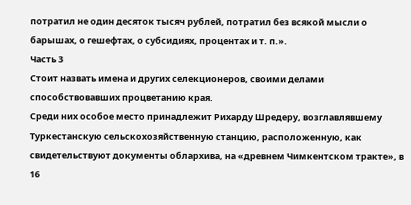потратил не один десяток тысяч рублей, потратил без всякой мысли о барышах, о гешефтах, о субсидиях, процентах и т. п.».
Часть 3
Стоит назвать имена и других селекционеров, своими делами способствовавших процветанию края.
Среди них особое место принадлежит Рихарду Шредеру, возглавлявшему Туркестанскую сельскохозяйственную станцию, расположенную, как свидетельствуют документы облархива, на «древнем Чимкентском тракте», в 16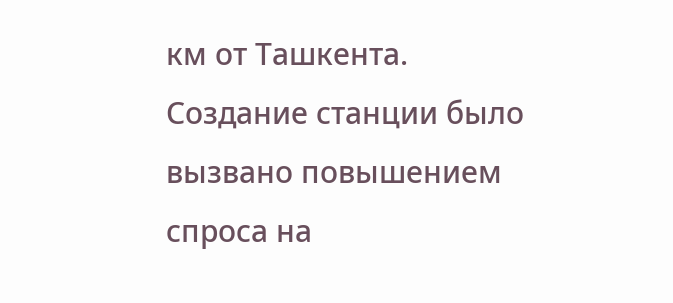км от Ташкента.
Создание станции было вызвано повышением спроса на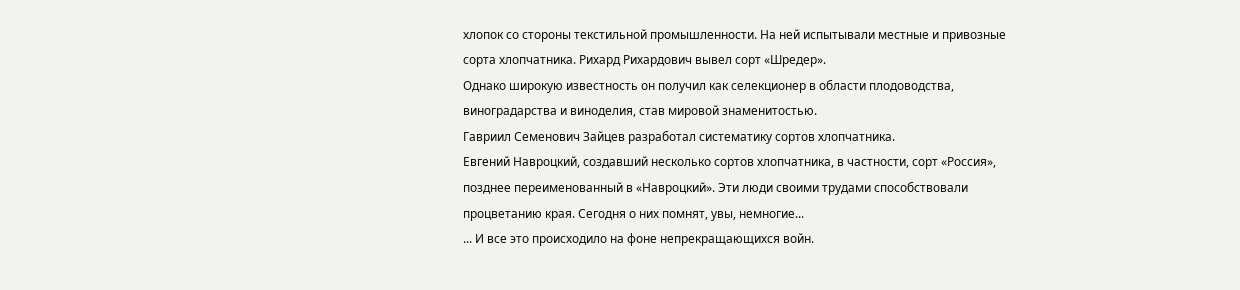хлопок со стороны текстильной промышленности. На ней испытывали местные и привозные сорта хлопчатника. Рихард Рихардович вывел сорт «Шредер».
Однако широкую известность он получил как селекционер в области плодоводства, виноградарства и виноделия, став мировой знаменитостью.
Гавриил Семенович Зайцев разработал систематику сортов хлопчатника.
Евгений Навроцкий, создавший несколько сортов хлопчатника, в частности, сорт «Россия», позднее переименованный в «Навроцкий». Эти люди своими трудами способствовали процветанию края. Сегодня о них помнят, увы, немногие...
... И все это происходило на фоне непрекращающихся войн.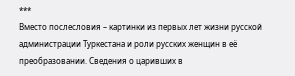***
Вместо послесловия – картинки из первых лет жизни русской администрации Туркестана и роли русских женщин в её преобразовании. Сведения о царивших в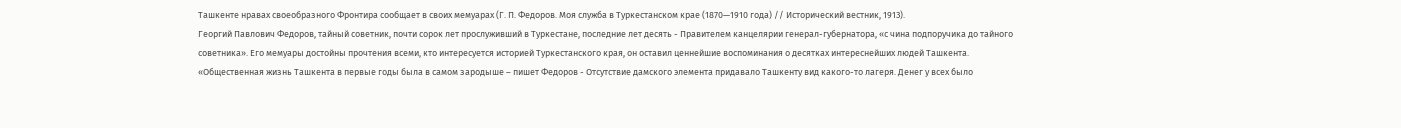Ташкенте нравах своеобразного Фронтира сообщает в своих мемуарах (Г. П. Федоров. Моя служба в Туркестанском крае (1870—1910 года) // Исторический вестник, 1913).
Георгий Павлович Федоров, тайный советник, почти сорок лет прослуживший в Туркестане, последние лет десять - Правителем канцелярии генерал-губернатора, «с чина подпоручика до тайного советника». Его мемуары достойны прочтения всеми, кто интересуется историей Туркестанского края, он оставил ценнейшие воспоминания о десятках интереснейших людей Ташкента.
«Общественная жизнь Ташкента в первые годы была в самом зародыше – пишет Федоров - Отсутствие дамского элемента придавало Ташкенту вид какого-то лагеря. Денег у всех было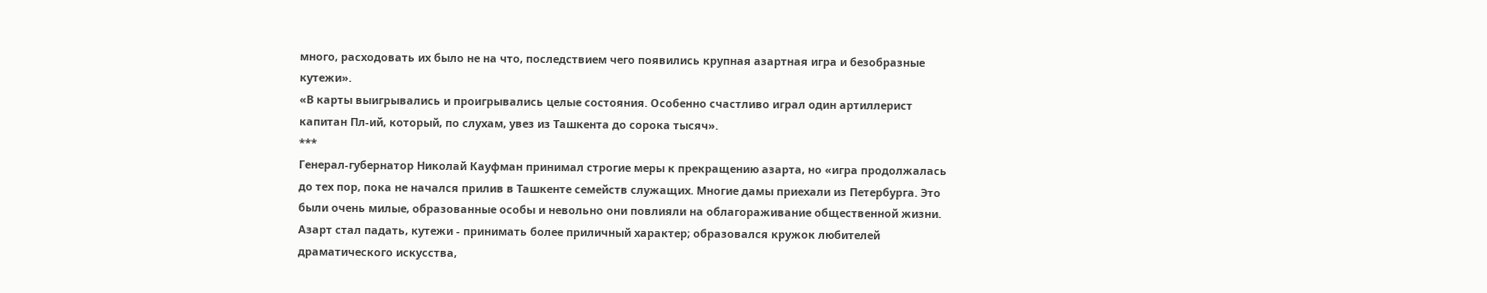много, расходовать их было не на что, последствием чего появились крупная азартная игра и безобразные кутежи».
«В карты выигрывались и проигрывались целые состояния. Особенно счастливо играл один артиллерист капитан Пл-ий, который, по слухам, увез из Ташкента до сорока тысяч».
***
Генерал-губернатор Николай Кауфман принимал строгие меры к прекращению азарта, но «игра продолжалась до тех пор, пока не начался прилив в Ташкенте семейств служащих. Многие дамы приехали из Петербурга. Это были очень милые, образованные особы и невольно они повлияли на облагораживание общественной жизни. Азарт стал падать, кутежи - принимать более приличный характер; образовался кружок любителей драматического искусства,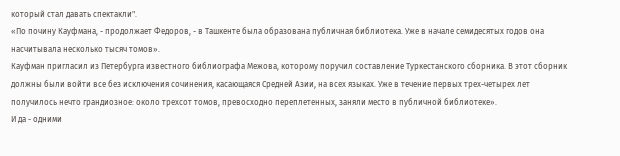который стал давать спектакли".
«По почину Кауфмана, - продолжает Федоров, - в Ташкенте была образована публичная библиотека. Уже в начале семидесятых годов она насчитывала несколько тысяч томов».
Кауфман пригласил из Петербурга известного библиографа Межова, которому поручил составление Туркестанского сборника. В этот сборник должны были войти все без исключения сочинения, касающаяся Средней Азии, на всех языках. Уже в течение первых трех-четырех лет получилось нечто грандиозное: около трехсот томов, превосходно переплетенных, заняли место в публичной библиотеке».
И да - одними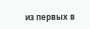из первых в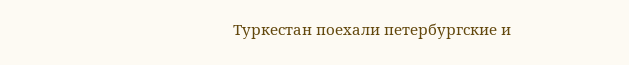Туркестан поехали петербургские и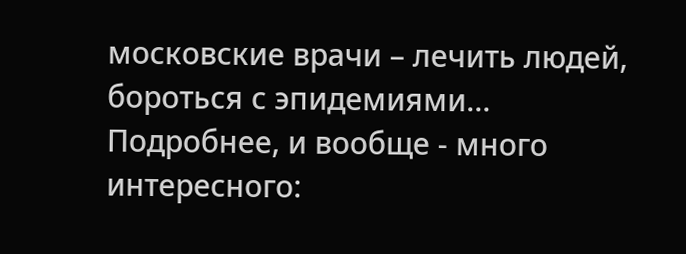московские врачи – лечить людей, бороться с эпидемиями…
Подробнее, и вообще - много интересного: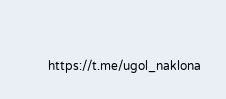https://t.me/ugol_naklona